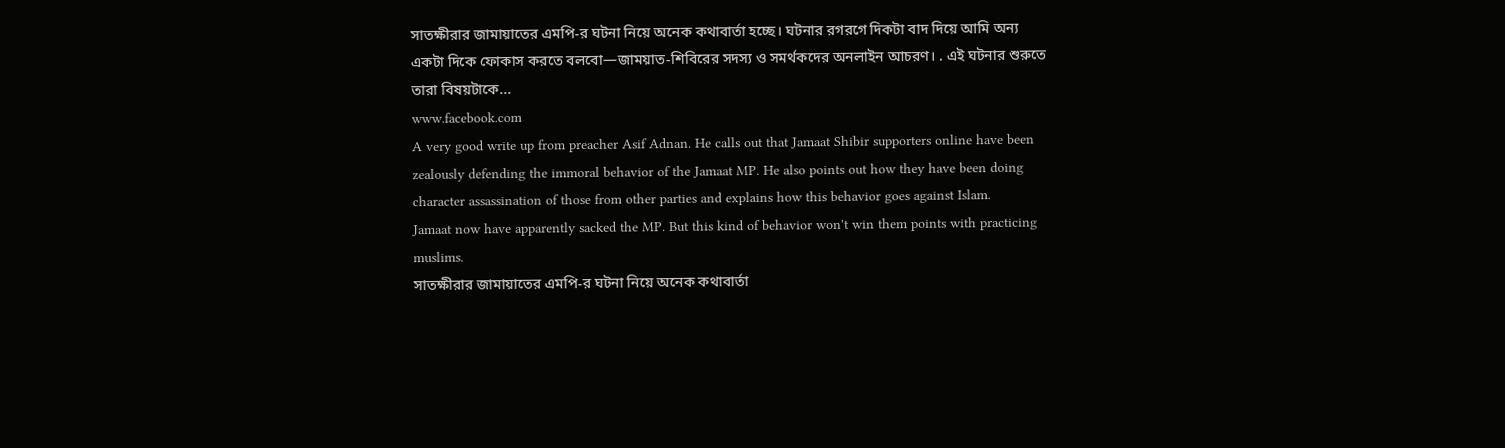সাতক্ষীরার জামায়াতের এমপি-র ঘটনা নিয়ে অনেক কথাবার্তা হচ্ছে। ঘটনার রগরগে দিকটা বাদ দিয়ে আমি অন্য একটা দিকে ফোকাস করতে বলবো—জাময়াত-শিবিরের সদস্য ও সমর্থকদের অনলাইন আচরণ। . এই ঘটনার শুরুতে তারা বিষয়টাকে...
www.facebook.com
A very good write up from preacher Asif Adnan. He calls out that Jamaat Shibir supporters online have been zealously defending the immoral behavior of the Jamaat MP. He also points out how they have been doing character assassination of those from other parties and explains how this behavior goes against Islam.
Jamaat now have apparently sacked the MP. But this kind of behavior won't win them points with practicing muslims.
সাতক্ষীরার জামায়াতের এমপি-র ঘটনা নিয়ে অনেক কথাবার্তা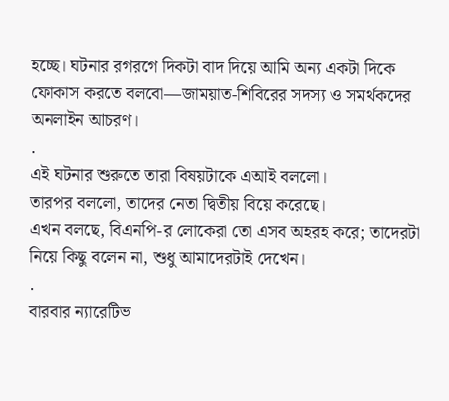হচ্ছে। ঘটনার রগরগে দিকটা বাদ দিয়ে আমি অন্য একটা দিকে ফোকাস করতে বলবো—জাময়াত-শিবিরের সদস্য ও সমর্থকদের অনলাইন আচরণ।
.
এই ঘটনার শুরুতে তারা বিষয়টাকে এআই বললো।
তারপর বললো, তাদের নেতা দ্বিতীয় বিয়ে করেছে।
এখন বলছে, বিএনপি-র লোকেরা তো এসব অহরহ করে; তাদেরটা নিয়ে কিছু বলেন না, শুধু আমাদেরটাই দেখেন।
.
বারবার ন্যারেটিভ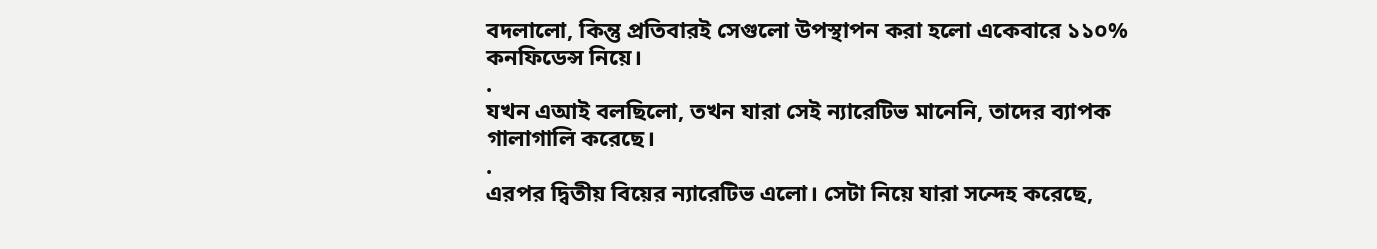বদলালো, কিন্তু প্রতিবারই সেগুলো উপস্থাপন করা হলো একেবারে ১১০% কনফিডেন্স নিয়ে।
.
যখন এআই বলছিলো, তখন যারা সেই ন্যারেটিভ মানেনি, তাদের ব্যাপক গালাগালি করেছে।
.
এরপর দ্বিতীয় বিয়ের ন্যারেটিভ এলো। সেটা নিয়ে যারা সন্দেহ করেছে,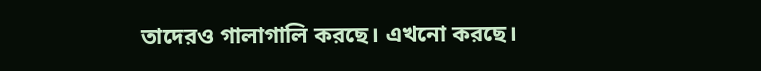তাদেরও গালাগালি করছে। এখনো করছে।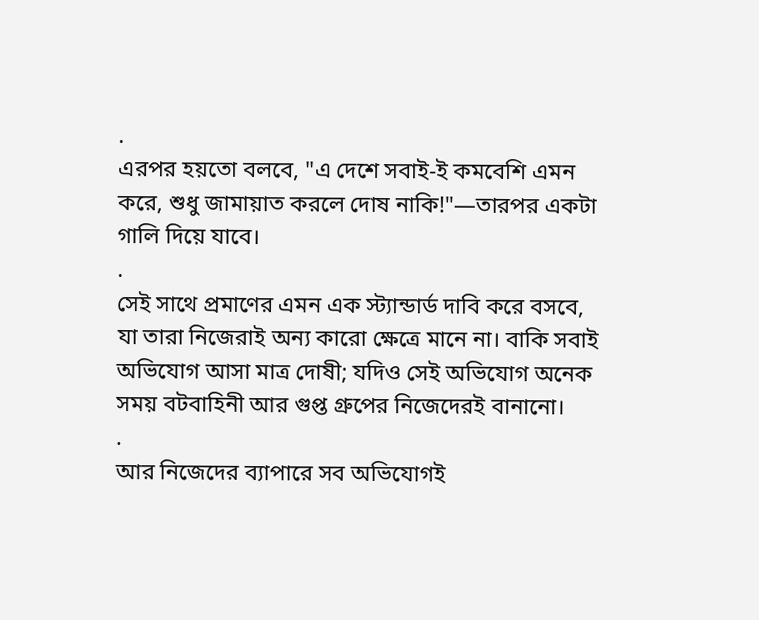.
এরপর হয়তো বলবে, "এ দেশে সবাই-ই কমবেশি এমন করে, শুধু জামায়াত করলে দোষ নাকি!"—তারপর একটা গালি দিয়ে যাবে।
.
সেই সাথে প্রমাণের এমন এক স্ট্যান্ডার্ড দাবি করে বসবে, যা তারা নিজেরাই অন্য কারো ক্ষেত্রে মানে না। বাকি সবাই অভিযোগ আসা মাত্র দোষী; যদিও সেই অভিযোগ অনেক সময় বটবাহিনী আর গুপ্ত গ্রুপের নিজেদেরই বানানো।
.
আর নিজেদের ব্যাপারে সব অভিযোগই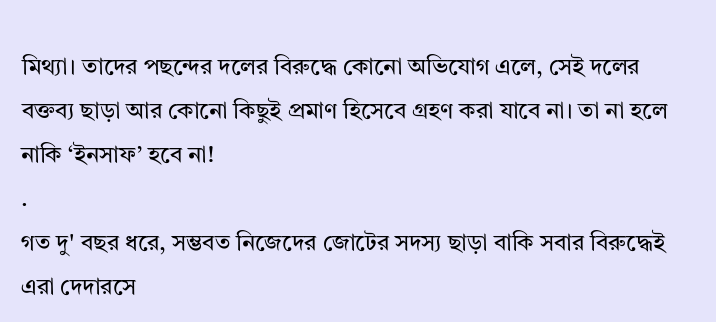মিথ্যা। তাদের পছন্দের দলের বিরুদ্ধে কোনো অভিযোগ এলে, সেই দলের বক্তব্য ছাড়া আর কোনো কিছুই প্রমাণ হিসেবে গ্রহণ করা যাবে না। তা না হলে নাকি ‘ইনসাফ’ হবে না!
.
গত দু' বছর ধরে, সম্ভবত নিজেদের জোটের সদস্য ছাড়া বাকি সবার বিরুদ্ধেই এরা দেদারসে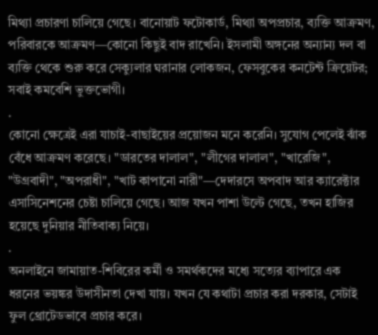মিথ্যা প্রচারণা চালিয়ে গেছে। বানোয়াট ফটোকার্ড, মিথ্যা অপপ্রচার, ব্যক্তি আক্রমণ, পরিবারকে আক্রমণ—কোনো কিছুই বাদ রাখেনি। ইসলামী অঙ্গনের অন্যান্য দল বা ব্যক্তি থেকে শুরু করে সেক্যুলার ঘরানার লোকজন, ফেসবুকের কনটেন্ট ক্রিয়েটর; সবাই কমবেশি ভুক্তভোগী।
.
কোনো ক্ষেত্রেই এরা যাচাই-বাছাইয়ের প্রয়োজন মনে করেনি। সুযোগ পেলেই ঝাঁক বেঁধে আক্রমণ করেছে। "ডারতের দালাল", "লীগের দালাল", "খারেজি", "উগ্রবাদী", "অপরাধী", "খাট কাপানো নারী"—দেদারসে অপবাদ আর ক্যারেক্টার এসাসিনেশনের চেষ্টা চালিয়ে গেছে। আজ যখন পাশা উল্টে গেছে, তখন হাজির হয়েছে দুনিয়ার নীতিবাক্য নিয়ে।
.
অনলাইনে জামায়াত-শিবিরের কর্মী ও সমর্থকদের মধ্যে সত্যের ব্যাপারে এক ধরনের ভয়ঙ্কর উদাসীনতা দেখা যায়। যখন যে কথাটা প্রচার করা দরকার, সেটাই ফুল থ্রোটেডভাবে প্রচার করে।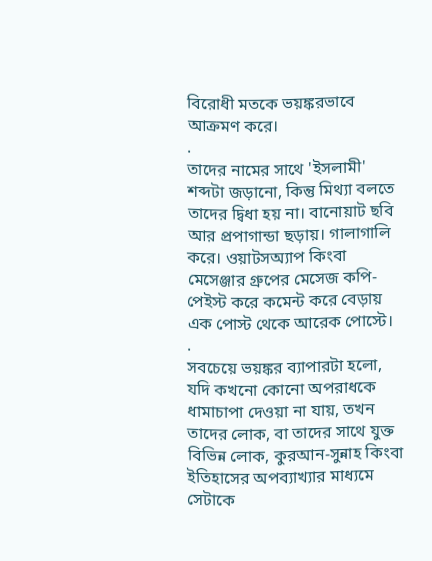বিরোধী মতকে ভয়ঙ্করভাবে আক্রমণ করে।
.
তাদের নামের সাথে 'ইসলামী' শব্দটা জড়ানো, কিন্তু মিথ্যা বলতে তাদের দ্বিধা হয় না। বানোয়াট ছবি আর প্রপাগান্ডা ছড়ায়। গালাগালি করে। ওয়াটসঅ্যাপ কিংবা মেসেঞ্জার গ্রুপের মেসেজ কপি-পেইস্ট করে কমেন্ট করে বেড়ায় এক পোস্ট থেকে আরেক পোস্টে।
.
সবচেয়ে ভয়ঙ্কর ব্যাপারটা হলো, যদি কখনো কোনো অপরাধকে ধামাচাপা দেওয়া না যায়, তখন তাদের লোক, বা তাদের সাথে যুক্ত বিভিন্ন লোক, কুরআন-সুন্নাহ কিংবা ইতিহাসের অপব্যাখ্যার মাধ্যমে সেটাকে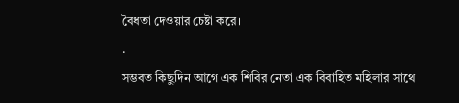বৈধতা দেওয়ার চেষ্টা করে।
.
সম্ভবত কিছুদিন আগে এক শিবির নেতা এক বিবাহিত মহিলার সাথে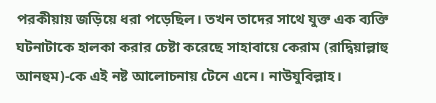পরকীয়ায় জড়িয়ে ধরা পড়েছিল। তখন তাদের সাথে যুক্ত এক ব্যক্তি ঘটনাটাকে হালকা করার চেষ্টা করেছে সাহাবায়ে কেরাম (রাদ্বিয়াল্লাহু আনহুম)-কে এই নষ্ট আলোচনায় টেনে এনে। নাউযুবিল্লাহ।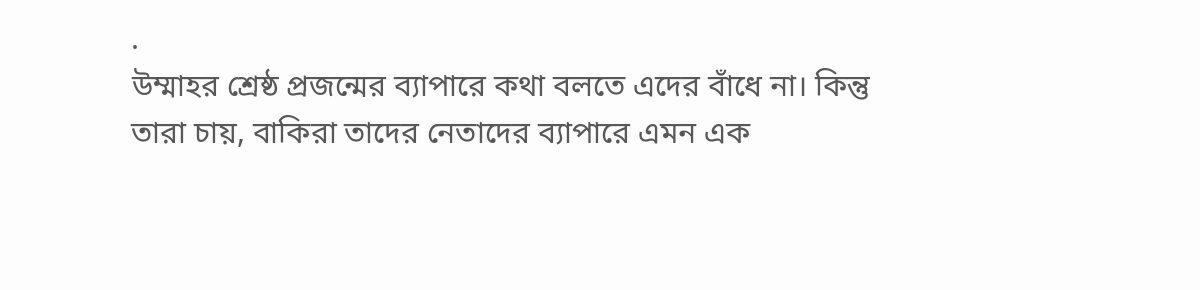.
উম্মাহর শ্রেষ্ঠ প্রজন্মের ব্যাপারে কথা বলতে এদের বাঁধে না। কিন্তু তারা চায়, বাকিরা তাদের নেতাদের ব্যাপারে এমন এক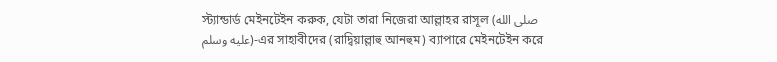স্ট্যান্ডার্ড মেইনটেইন করুক, যেটা তারা নিজেরা আল্লাহর রাসূল (صلى الله عليه وسلم)-এর সাহাবীদের (রাদ্বিয়াল্লাহু আনহুম) ব্যাপারে মেইনটেইন করে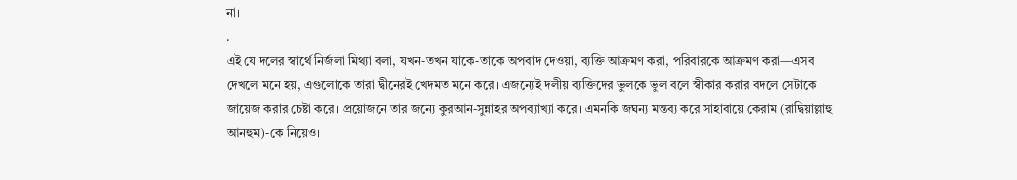না।
.
এই যে দলের স্বার্থে নির্জলা মিথ্যা বলা, যখন-তখন যাকে-তাকে অপবাদ দেওয়া, ব্যক্তি আক্রমণ করা, পরিবারকে আক্রমণ করা—এসব দেখলে মনে হয়, এগুলোকে তারা দ্বীনেরই খেদমত মনে করে। এজন্যেই দলীয় ব্যক্তিদের ভুলকে ভুল বলে স্বীকার করার বদলে সেটাকে জায়েজ করার চেষ্টা করে। প্রয়োজনে তার জন্যে কুরআন-সুন্নাহর অপব্যাখ্যা করে। এমনকি জঘন্য মন্তব্য করে সাহাবায়ে কেরাম (রাদ্বিয়াল্লাহু আনহুম)-কে নিয়েও।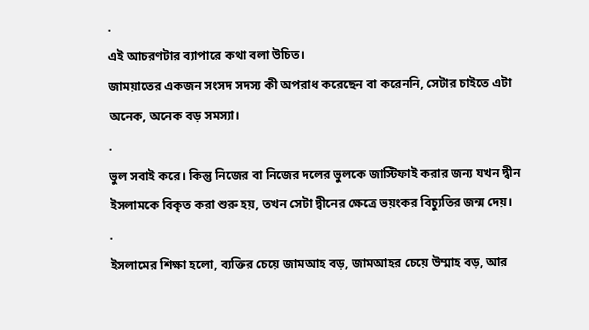.
এই আচরণটার ব্যাপারে কথা বলা উচিত।
জাময়াতের একজন সংসদ সদস্য কী অপরাধ করেছেন বা করেননি, সেটার চাইতে এটা অনেক, অনেক বড় সমস্যা।
.
ভুল সবাই করে। কিন্তু নিজের বা নিজের দলের ভুলকে জাস্টিফাই করার জন্য যখন দ্বীন ইসলামকে বিকৃত করা শুরু হয়, তখন সেটা দ্বীনের ক্ষেত্রে ভয়ংকর বিচ্যুতির জন্ম দেয়।
.
ইসলামের শিক্ষা হলো, ব্যক্তির চেয়ে জামআহ বড়, জামআহর চেয়ে উম্মাহ বড়, আর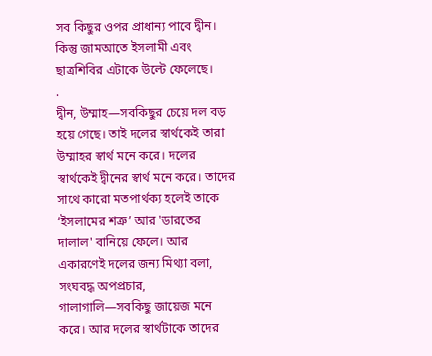সব কিছুর ওপর প্রাধান্য পাবে দ্বীন। কিন্তু জামআতে ইসলামী এবং ছাত্রশিবির এটাকে উল্টে ফেলেছে।
.
দ্বীন, উম্মাহ—সবকিছুর চেয়ে দল বড় হয়ে গেছে। তাই দলের স্বার্থকেই তারা উম্মাহর স্বার্থ মনে করে। দলের স্বার্থকেই দ্বীনের স্বার্থ মনে করে। তাদের সাথে কারো মতপার্থক্য হলেই তাকে ‘ইসলামের শত্রু’ আর 'ডারতের দালাল' বানিয়ে ফেলে। আর একারণেই দলের জন্য মিথ্যা বলা, সংঘবদ্ধ অপপ্রচার, গালাগালি—সবকিছু জায়েজ মনে করে। আর দলের স্বার্থটাকে তাদের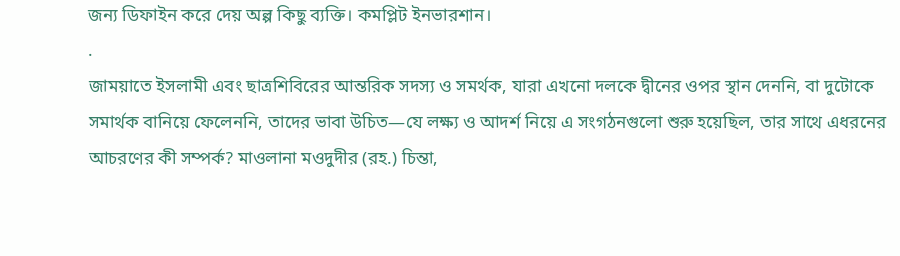জন্য ডিফাইন করে দেয় অল্প কিছু ব্যক্তি। কমপ্লিট ইনভারশান।
.
জাময়াতে ইসলামী এবং ছাত্রশিবিরের আন্তরিক সদস্য ও সমর্থক, যারা এখনো দলকে দ্বীনের ওপর স্থান দেননি, বা দুটোকে সমার্থক বানিয়ে ফেলেননি, তাদের ভাবা উচিত—যে লক্ষ্য ও আদর্শ নিয়ে এ সংগঠনগুলো শুরু হয়েছিল, তার সাথে এধরনের আচরণের কী সম্পর্ক? মাওলানা মওদুদীর (রহ.) চিন্তা,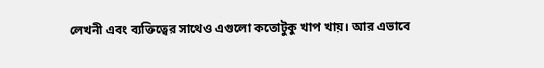লেখনী এবং ব্যক্তিত্বের সাথেও এগুলো কতোটুকু খাপ খায়। আর এভাবে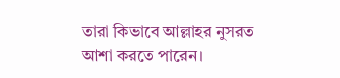তারা কিভাবে আল্লাহর নুসরত আশা করতে পারেন।